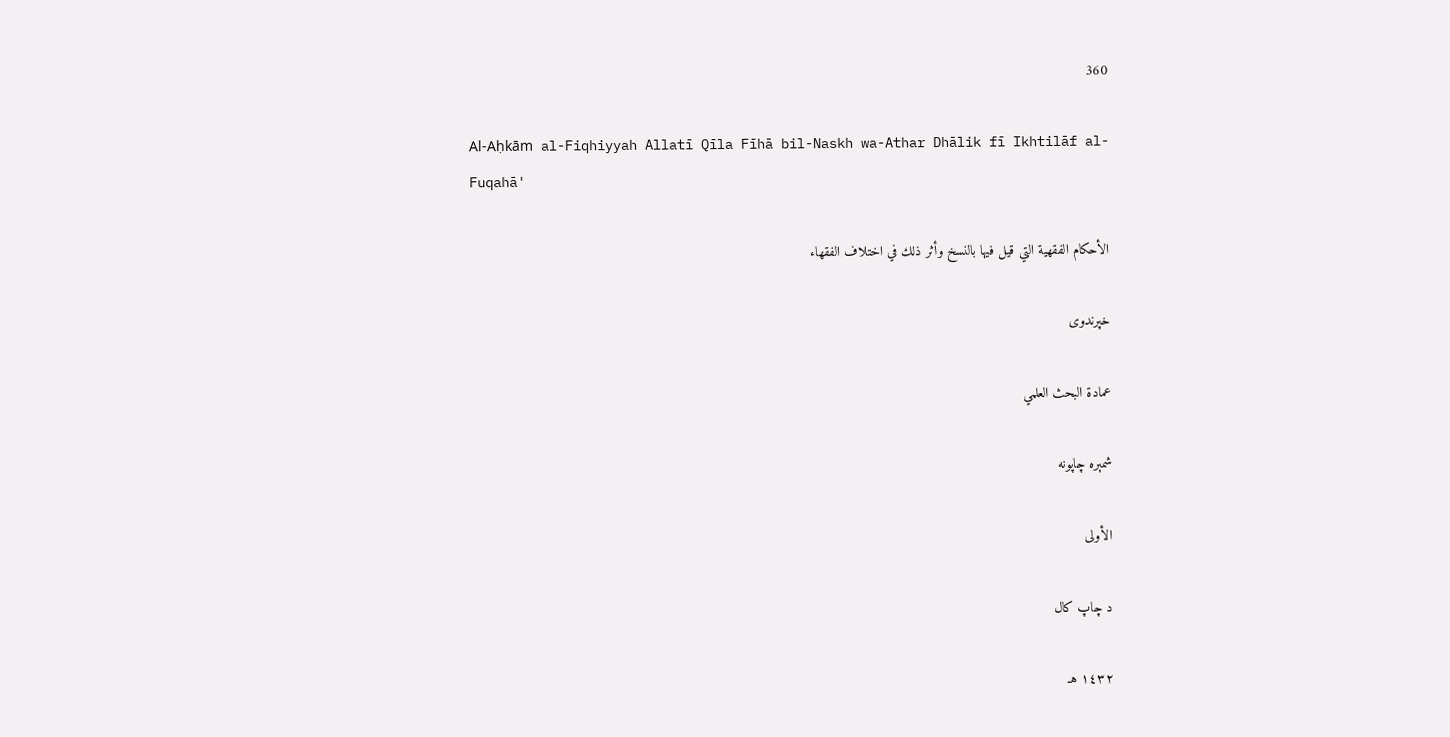360

Al-Aḥkām al-Fiqhiyyah Allatī Qīla Fīhā bil-Naskh wa-Athar Dhālik fī Ikhtilāf al-Fuqahā'

الأحكام الفقهية التي قيل فيها بالنسخ وأثر ذلك في اختلاف الفقهاء

خپرندوی

عمادة البحث العلمي

شمېره چاپونه

الأولى

د چاپ کال

١٤٣٢ هـ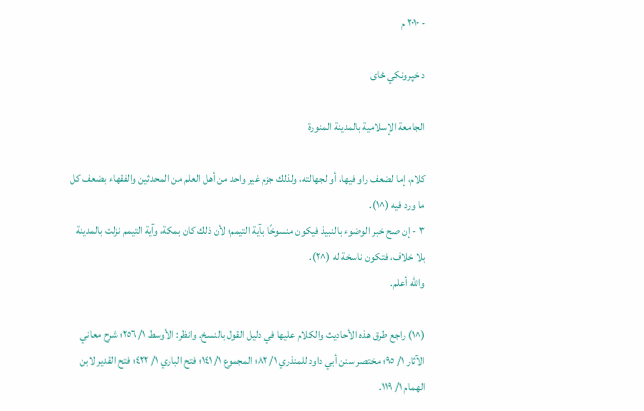- ٢٠١٠ م

د خپرونکي ځای

الجامعة الإسلامية بالمدينة المنورة

كلام، إما لضعف راو فيها، أو لجهالته، ولذلك جزم غير واحد من أهل العلم من المحدثين والفقهاء بضعف كل ما ورد فيه (^١).
٣ - إن صح خبر الوضوء بالنبيذ فيكون منسوخًا بآية التيمم؛ لأن ذلك كان بمكة، وآية التيمم نزلت بالمدينة بلا خلاف، فتكون ناسخة له (^٢).
والله أعلم.

(^١) راجع طرق هذه الأحاديث والكلام عليها في دليل القول بالنسخ. وانظر: الأوسط ١/ ٢٥٦؛ شرح معاني الآثار ١/ ٩٥؛ مختصر سنن أبي داود للمنذري ١/ ٨٢؛ المجموع ١/ ١٤١؛ فتح الباري ١/ ٤٢٢؛ فتح القدير لابن الهمام ١/ ١١٩.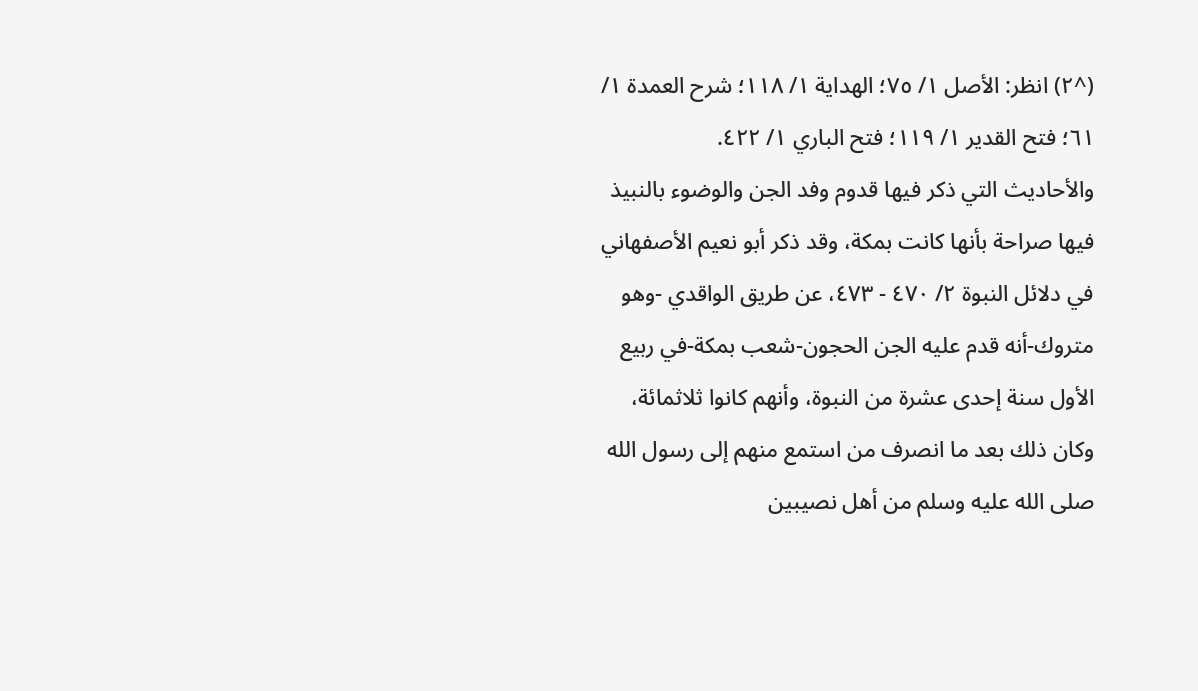(^٢) انظر: الأصل ١/ ٧٥؛ الهداية ١/ ١١٨؛ شرح العمدة ١/ ٦١؛ فتح القدير ١/ ١١٩؛ فتح الباري ١/ ٤٢٢.
والأحاديث التي ذكر فيها قدوم وفد الجن والوضوء بالنبيذ فيها صراحة بأنها كانت بمكة، وقد ذكر أبو نعيم الأصفهاني في دلائل النبوة ٢/ ٤٧٠ - ٤٧٣، عن طريق الواقدي -وهو متروك-أنه قدم عليه الجن الحجون-شعب بمكة-في ربيع الأول سنة إحدى عشرة من النبوة، وأنهم كانوا ثلاثمائة، وكان ذلك بعد ما انصرف من استمع منهم إلى رسول الله صلى الله عليه وسلم من أهل نصيبين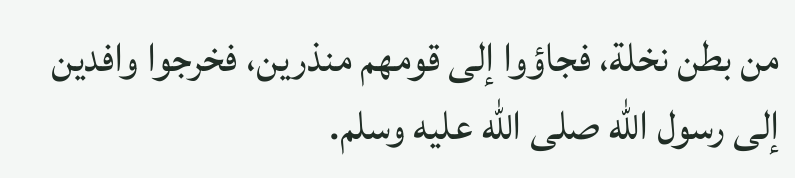من بطن نخلة، فجاؤوا إلى قومهم منذرين، فخرجوا وافدين إلى رسول الله صلى الله عليه وسلم.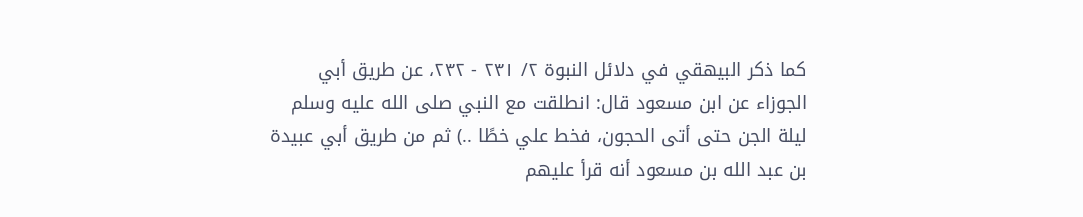كما ذكر البيهقي في دلائل النبوة ٢/ ٢٣١ - ٢٣٢، عن طريق أبي الجوزاء عن ابن مسعود قال: انطلقت مع النبي صلى الله عليه وسلم ليلة الجن حتى أتى الحجون، فخط علي خطًا ..) ثم من طريق أبي عبيدة بن عبد الله بن مسعود أنه قرأ عليهم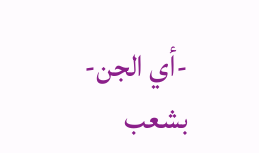-أي الجن-بشعب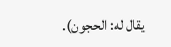يقال له: الحجون).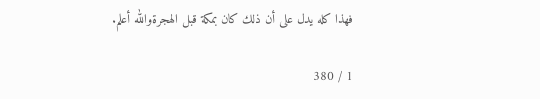فهذا كله يدل على أن ذلك كان بمكة قبل الهجرةوالله أعلم.

1 / 380